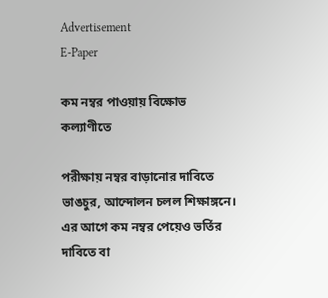Advertisement
E-Paper

কম নম্বর পাওয়ায় বিক্ষোভ কল্যাণীতে

পরীক্ষায় নম্বর বাড়ানোর দাবিতে ভাঙচুর, আন্দোলন চলল শিক্ষাঙ্গনে। এর আগে কম নম্বর পেয়েও ভর্তির দাবিতে বা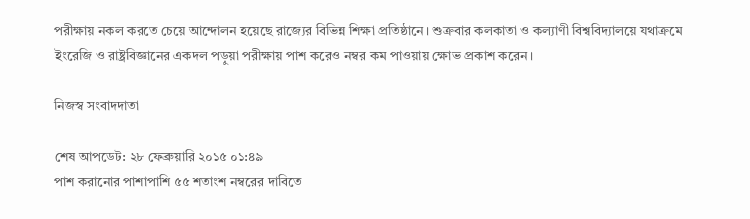পরীক্ষায় নকল করতে চেয়ে আন্দোলন হয়েছে রাজ্যের বিভিন্ন শিক্ষা প্রতিষ্ঠানে। শুক্রবার কলকাতা ও কল্যাণী বিশ্ববিদ্যালয়ে যথাক্রমে ইংরেজি ও রাষ্ট্রবিজ্ঞানের একদল পড়ুয়া পরীক্ষায় পাশ করেও নম্বর কম পাওয়ায় ক্ষোভ প্রকাশ করেন।

নিজস্ব সংবাদদাতা

শেষ আপডেট: ২৮ ফেব্রুয়ারি ২০১৫ ০১:৪৯
পাশ করানোর পাশাপাশি ৫৫ শতাংশ নম্বরের দাবিতে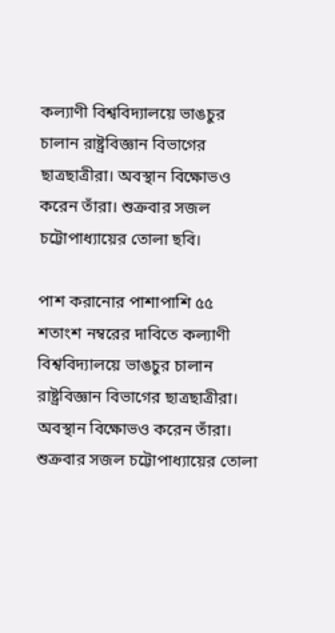কল্যাণী বিশ্ববিদ্যালয়ে ভাঙচুর চালান রাষ্ট্রবিজ্ঞান বিভাগের ছাত্রছাত্রীরা। অবস্থান বিক্ষোভও করেন তাঁরা। শুক্রবার সজল চট্টোপাধ্যায়ের তোলা ছবি।

পাশ করানোর পাশাপাশি ৫৫ শতাংশ নম্বরের দাবিতে কল্যাণী বিশ্ববিদ্যালয়ে ভাঙচুর চালান রাষ্ট্রবিজ্ঞান বিভাগের ছাত্রছাত্রীরা। অবস্থান বিক্ষোভও করেন তাঁরা। শুক্রবার সজল চট্টোপাধ্যায়ের তোলা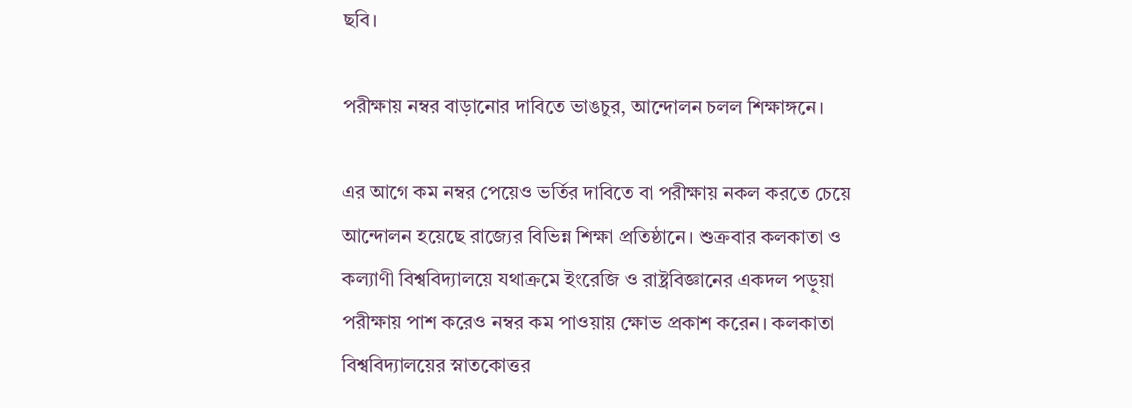ছবি।

পরীক্ষায় নম্বর বাড়ানোর দাবিতে ভাঙচুর, আন্দোলন চলল শিক্ষাঙ্গনে।

এর আগে কম নম্বর পেয়েও ভর্তির দাবিতে বা পরীক্ষায় নকল করতে চেয়ে আন্দোলন হয়েছে রাজ্যের বিভিন্ন শিক্ষা প্রতিষ্ঠানে। শুক্রবার কলকাতা ও কল্যাণী বিশ্ববিদ্যালয়ে যথাক্রমে ইংরেজি ও রাষ্ট্রবিজ্ঞানের একদল পড়ুয়া পরীক্ষায় পাশ করেও নম্বর কম পাওয়ায় ক্ষোভ প্রকাশ করেন। কলকাতা বিশ্ববিদ্যালয়ের স্নাতকোত্তর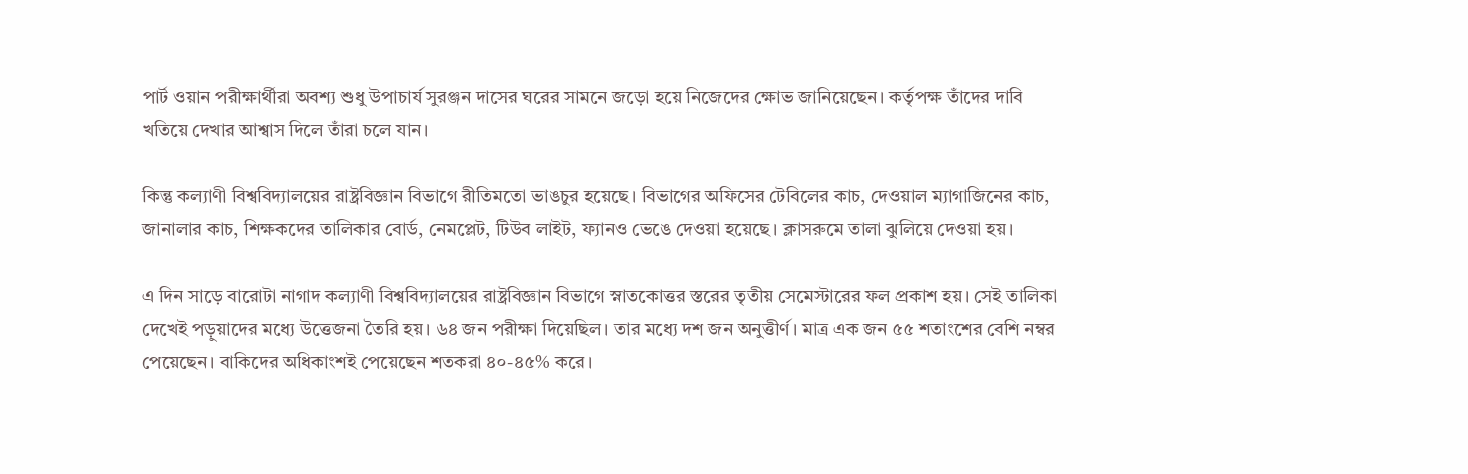পার্ট ওয়ান পরীক্ষার্থীরা অবশ্য শুধু উপাচার্য সুরঞ্জন দাসের ঘরের সামনে জড়ো হয়ে নিজেদের ক্ষোভ জানিয়েছেন। কর্তৃপক্ষ তাঁদের দাবি খতিয়ে দেখার আশ্বাস দিলে তাঁরা চলে যান।

কিন্তু কল্যাণী বিশ্ববিদ্যালয়ের রাষ্ট্রবিজ্ঞান বিভাগে রীতিমতো ভাঙচুর হয়েছে। বিভাগের অফিসের টেবিলের কাচ, দেওয়াল ম্যাগাজিনের কাচ, জানালার কাচ, শিক্ষকদের তালিকার বোর্ড, নেমপ্লেট, টিউব লাইট, ফ্যানও ভেঙে দেওয়া হয়েছে। ক্লাসরুমে তালা ঝুলিয়ে দেওয়া হয়।

এ দিন সাড়ে বারোটা নাগাদ কল্যাণী বিশ্ববিদ্যালয়ের রাষ্ট্রবিজ্ঞান বিভাগে স্নাতকোত্তর স্তরের তৃতীয় সেমেস্টারের ফল প্রকাশ হয়। সেই তালিকা দেখেই পড়ুয়াদের মধ্যে উত্তেজনা তৈরি হয়। ৬৪ জন পরীক্ষা দিয়েছিল। তার মধ্যে দশ জন অনুত্তীর্ণ। মাত্র এক জন ৫৫ শতাংশের বেশি নম্বর পেয়েছেন। বাকিদের অধিকাংশই পেয়েছেন শতকরা ৪০-৪৫% করে।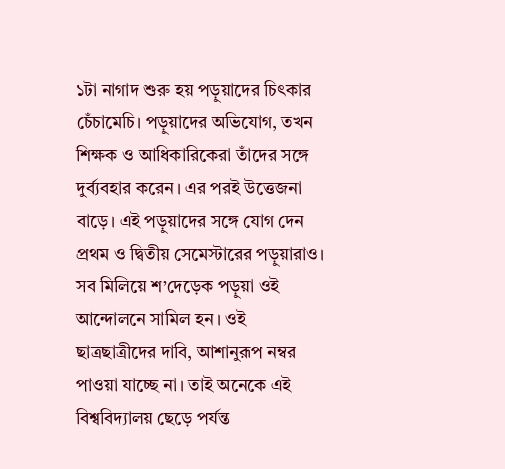১টা নাগাদ শুরু হয় পড়ুয়াদের চিৎকার চেঁচামেচি। পড়ুয়াদের অভিযোগ, তখন শিক্ষক ও আধিকারিকেরা তাঁদের সঙ্গে দুর্ব্যবহার করেন। এর পরই উত্তেজনা বাড়ে। এই পড়ুয়াদের সঙ্গে যোগ দেন প্রথম ও দ্বিতীয় সেমেস্টারের পড়ুয়ারাও। সব মিলিয়ে শ’দেড়েক পড়ুয়া ওই আন্দোলনে সামিল হন। ওই ছাত্রছাত্রীদের দাবি, আশানুরূপ নম্বর পাওয়া যাচ্ছে না। তাই অনেকে এই বিশ্ববিদ্যালয় ছেড়ে পর্যন্ত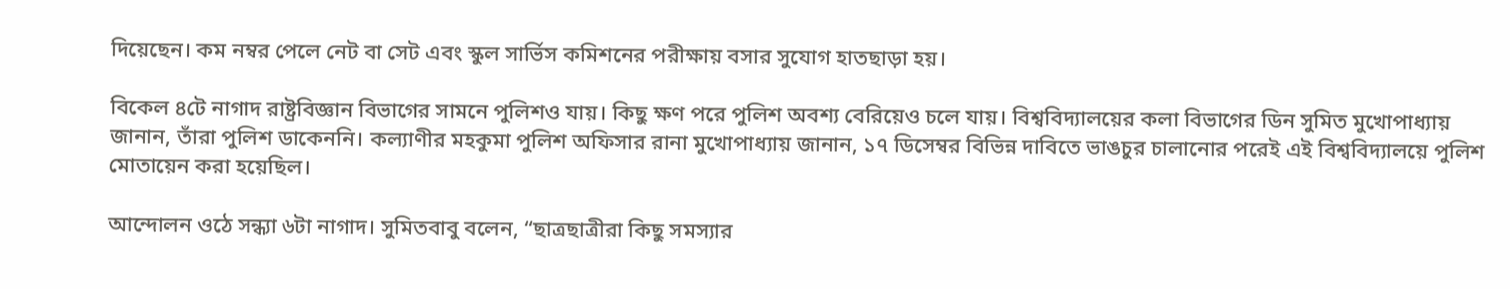দিয়েছেন। কম নম্বর পেলে নেট বা সেট এবং স্কুল সার্ভিস কমিশনের পরীক্ষায় বসার সুযোগ হাতছাড়া হয়।

বিকেল ৪টে নাগাদ রাষ্ট্রবিজ্ঞান বিভাগের সামনে পুলিশও যায়। কিছু ক্ষণ পরে পুলিশ অবশ্য বেরিয়েও চলে যায়। বিশ্ববিদ্যালয়ের কলা বিভাগের ডিন সুমিত মুখোপাধ্যায় জানান, তাঁরা পুলিশ ডাকেননি। কল্যাণীর মহকুমা পুলিশ অফিসার রানা মুখোপাধ্যায় জানান, ১৭ ডিসেম্বর বিভিন্ন দাবিতে ভাঙচুর চালানোর পরেই এই বিশ্ববিদ্যালয়ে পুলিশ মোতায়েন করা হয়েছিল।

আন্দোলন ওঠে সন্ধ্যা ৬টা নাগাদ। সুমিতবাবু বলেন, “ছাত্রছাত্রীরা কিছু সমস্যার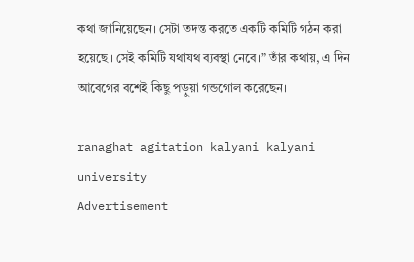কথা জানিয়েছেন। সেটা তদন্ত করতে একটি কমিটি গঠন করা হয়েছে। সেই কমিটি যথাযথ ব্যবস্থা নেবে।” তাঁর কথায়, এ দিন আবেগের বশেই কিছু পড়ুয়া গন্ডগোল করেছেন।

ranaghat agitation kalyani kalyani university
Advertisement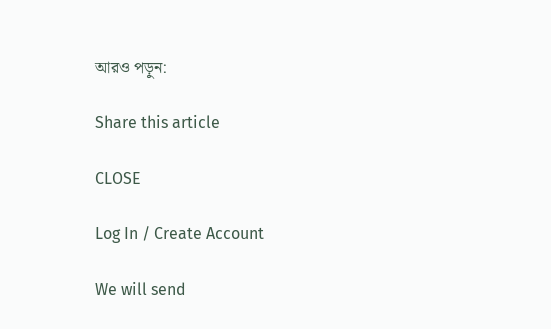আরও পড়ুন:

Share this article

CLOSE

Log In / Create Account

We will send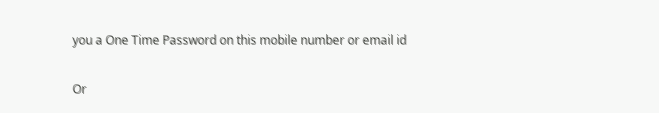you a One Time Password on this mobile number or email id

Or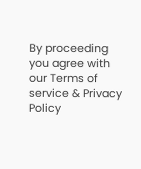By proceeding you agree with our Terms of service & Privacy Policy